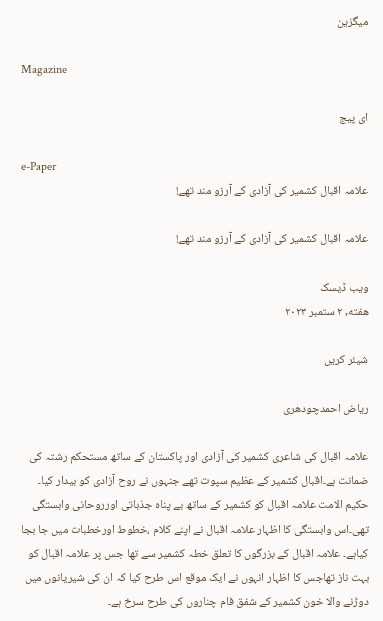میگزین

Magazine

ای پیج

e-Paper
علامہ اقبال کشمیر کی آزادی کے آرزو مند تھے!

علامہ اقبال کشمیر کی آزادی کے آرزو مند تھے!

ویب ڈیسک
هفته, ۲ ستمبر ۲۰۲۳

شیئر کریں

ریاض احمدچودھری

علامہ اقبال کی شاعری کشمیر کی آزادی اور پاکستان کے ساتھ مستحکم رشتہ کی ضمانت ہے۔اقبال کشمیر کے عظیم سپوت تھے جنہوں نے روح آزادی کو بیدار کیا۔ حکیم الامت علامہ اقبال کو کشمیر کے ساتھ بے پناہ جذباتی اورروحانی وابستگی تھی۔اس وابستگی کا اظہار علامہ اقبال نے اپنے کلام ،خطوط اورخطبات میں جا بجا کیاہے۔ علامہ اقبال کے بزرگوں کا تعلق خطہ کشمیر سے تھا جس پر علامہ اقبال کو بہت ناز تھاجس کا اظہار انہوں نے ایک موقع اس طرح کیا کہ ان کی شیریانوں میں دوڑنے والا خون کشمیر کے شفق فام چناروں کی طرح سرخ ہے۔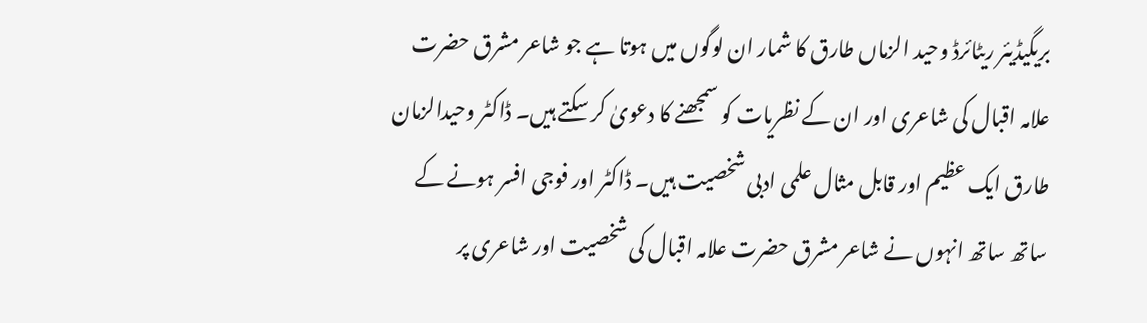بریگیڈیئر ریٹائرڈ وحید الزماں طارق کا شمار ان لوگوں میں ہوتا ہے جو شاعر مشرق حضرت علامہ اقبال کی شاعری اور ان کے نظریات کو سمجھنے کا دعویٰ کر سکتے ہیں۔ ڈاکٹر وحیدالزمان طارق ایک عظیم اور قابل مثال علمی ادبی شخصیت ہیں۔ ڈاکٹر اور فوجی افسر ہونے کے ساتھ ساتھ انہوں نے شاعر مشرق حضرت علامہ اقبال کی شخصیت اور شاعری پر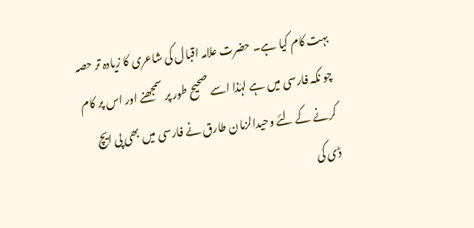بہت کام کیا ہے۔ حضرت علامہ اقبال کی شاعری کا زیادہ تر حصہ چو نکہ فارسی میں ہے لہٰذا اسے صحیح طور پر سمجھنے اور اس پر کام کرنے کے لئے وحیدالزمان طارق نے فارسی میں بھی پی ایچ ڈی کی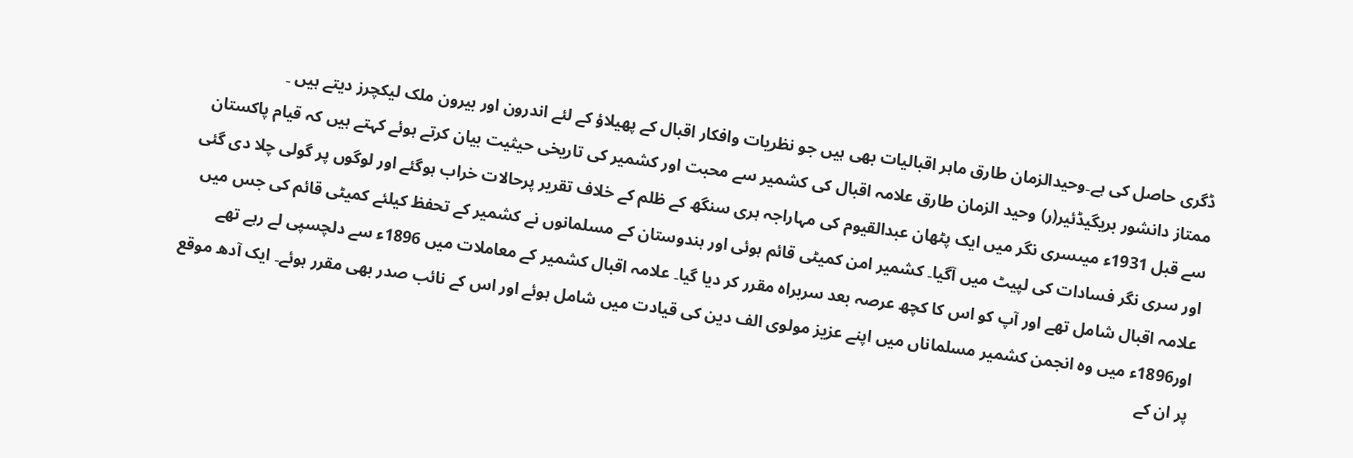ڈگری حاصل کی ہے۔وحیدالزمان طارق ماہر اقبالیات بھی ہیں جو نظریات وافکار اقبال کے پھیلاؤ کے لئے اندرون اور بیرون ملک لیکچرز دیتے ہیں ۔
ممتاز دانشور بریگیڈئیر(ر) وحید الزمان طارق علامہ اقبال کی کشمیر سے محبت اور کشمیر کی تاریخی حیثیت بیان کرتے ہوئے کہتے ہیں کہ قیام پاکستان سے قبل 1931ء میںسری نگر میں ایک پٹھان عبدالقیوم کی مہاراجہ ہری سنگھ کے ظلم کے خلاف تقریر پرحالات خراب ہوگئے اور لوگوں پر گولی چلا دی گئی اور سری نگر فسادات کی لپیٹ میں آگیا۔ کشمیر امن کمیٹی قائم ہوئی اور ہندوستان کے مسلمانوں نے کشمیر کے تحفظ کیلئے کمیٹی قائم کی جس میں علامہ اقبال شامل تھے اور آپ کو اس کا کچھ عرصہ بعد سربراہ مقرر کر دیا گیا۔ علامہ اقبال کشمیر کے معاملات میں 1896ء سے دلچسپی لے رہے تھے اور1896ء میں وہ انجمن کشمیر مسلماناں میں اپنے عزیز مولوی الف دین کی قیادت میں شامل ہوئے اور اس کے نائب صدر بھی مقرر ہوئے۔ ایک آدھ موقع پر ان کے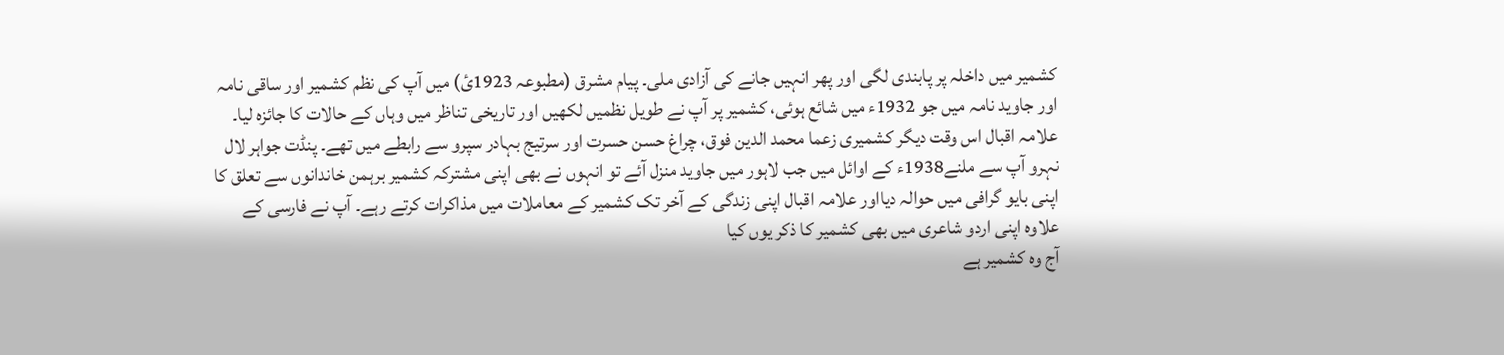کشمیر میں داخلہ پر پابندی لگی اور پھر انہیں جانے کی آزادی ملی۔ پیام مشرق (مطبوعہ 1923ئ) میں آپ کی نظم کشمیر اور ساقی نامہ اور جاوید نامہ میں جو 1932ء میں شائع ہوئی، کشمیر پر آپ نے طویل نظمیں لکھیں اور تاریخی تناظر میں وہاں کے حالات کا جائزہ لیا۔
علامہ اقبال اس وقت دیگر کشمیری زعما محمد الدین فوق، چراغ حسن حسرت اور سرتیج بہادر سپرو سے رابطے میں تھے۔ پنڈت جواہر لال نہرو آپ سے ملنے1938ء کے اوائل میں جب لاہور میں جاوید منزل آئے تو انہوں نے بھی اپنی مشترکہ کشمیر برہمن خاندانوں سے تعلق کا اپنی بایو گرافی میں حوالہ دیااور علامہ اقبال اپنی زندگی کے آخر تک کشمیر کے معاملات میں مذاکرات کرتے رہے۔ آپ نے فارسی کے علاوہ اپنی اردو شاعری میں بھی کشمیر کا ذکر یوں کیا
آج وہ کشمیر ہے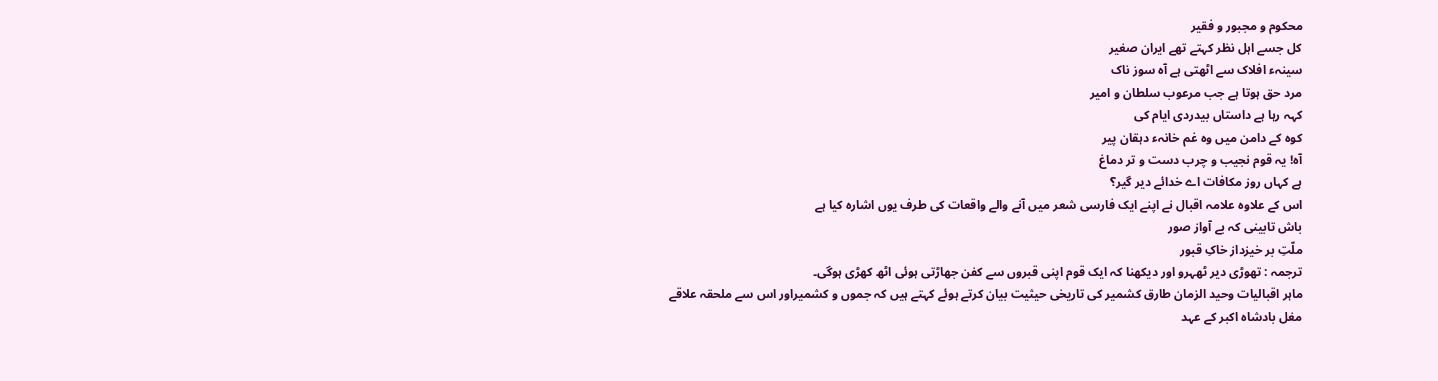محکوم و مجبور و فقیر
کل جسے اہل نظر کہتے تھے ایران صغیر
سینہء افلاک سے اٹھتی ہے آہ سوز ناک
مرد حق ہوتا ہے جب مرعوب سلطان و امیر
کہہ رہا ہے داستاں بیدردی ایام کی
کوہ کے دامن میں وہ غم خانہء دہقان پیر
آہ! یہ قوم نجیب و چرب دست و تر دماغ
ہے کہاں روز مکافات اے خدائے دیر گیر؟
اس کے علاوہ علامہ اقبال نے اپنے ایک فارسی شعر میں آنے والے واقعات کی طرف یوں اشارہ کیا ہے
باش تابینی کہ بے آواز صور
ملّتِ بر خیزداز خاکِ قبور
ترجمہ : تھوڑی دیر ٹھہرو اور دیکھنا کہ ایک قوم اپنی قبروں سے کفن جھاڑتی ہوئی اٹھ کھڑی ہوگی۔
ماہر اقبالیات وحید الزمان طارق کشمیر کی تاریخی حیثیت بیان کرتے ہوئے کہتے ہیں کہ جموں و کشمیراور اس سے ملحقہ علاقے مغل بادشاہ اکبر کے عہد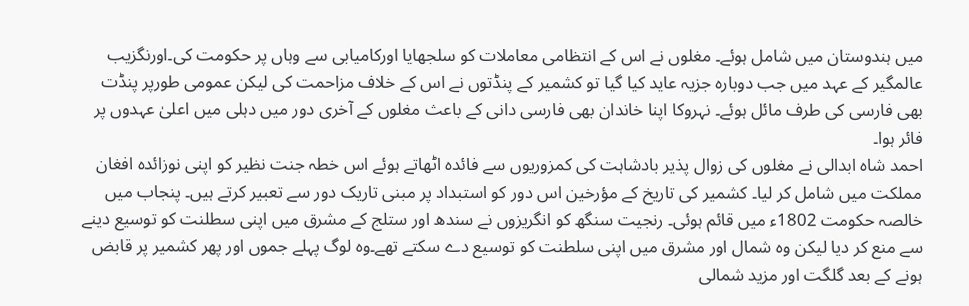میں ہندوستان میں شامل ہوئے۔ مغلوں نے اس کے انتظامی معاملات کو سلجھایا اورکامیابی سے وہاں پر حکومت کی۔اورنگزیب عالمگیر کے عہد میں جب دوبارہ جزیہ عاید کیا گیا تو کشمیر کے پنڈتوں نے اس کے خلاف مزاحمت کی لیکن عمومی طورپر پنڈت بھی فارسی کی طرف مائل ہوئے۔ نہروکا اپنا خاندان بھی فارسی دانی کے باعث مغلوں کے آخری دور میں دہلی میں اعلیٰ عہدوں پر فائر ہوا۔
احمد شاہ ابدالی نے مغلوں کی زوال پذیر بادشاہت کی کمزوریوں سے فائدہ اٹھاتے ہوئے اس خطہ جنت نظیر کو اپنی نوزائدہ افغان مملکت میں شامل کر لیا۔ کشمیر کی تاریخ کے مؤرخین اس دور کو استبداد پر مبنی تاریک دور سے تعبیر کرتے ہیں۔ پنجاب میں خالصہ حکومت 1802ء میں قائم ہوئی۔ رنجیت سنگھ کو انگریزوں نے سندھ اور ستلج کے مشرق میں اپنی سطلنت کو توسیع دینے سے منع کر دیا لیکن وہ شمال اور مشرق میں اپنی سلطنت کو توسیع دے سکتے تھے۔وہ لوگ پہلے جموں اور پھر کشمیر پر قابض ہونے کے بعد گلگت اور مزید شمالی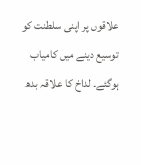علاقوں پر اپنی سلطنت کو توسیع دینے میں کامیاب ہوگئے۔ لداخ کا علاقہ بدھ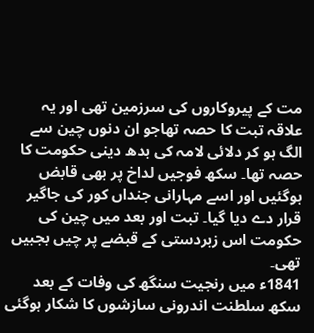مت کے پیروکاروں کی سرزمین تھی اور یہ علاقہ تبت کا حصہ تھاجو ان دنوں چین سے الگ ہو کر دلائی لامہ کی بدھ دینی حکومت کا حصہ تھا۔ سکھ فوجیں لداخ پر بھی قابض ہوگئیں اور اسے مہارانی جنداں کور کی جاگیر قرار دے دیا گیا۔ تبت اور بعد میں چین کی حکومت اس زبردستی کے قبضے پر چیں بجبیں تھی۔
1841ء میں رنجیت سنگھ کی وفات کے بعد سکھ سلطنت اندرونی سازشوں کا شکار ہوگئی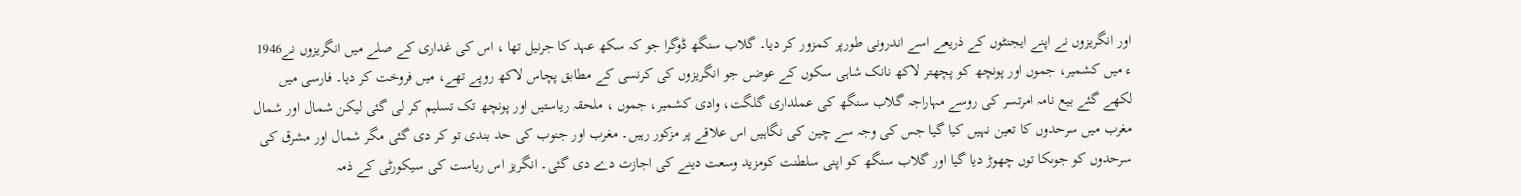اور انگریزوں نے اپنے ایجنٹوں کے ذریعے اسے اندرونی طورپر کمزور کر دیا۔ گلاب سنگھ ڈوگرا جو کہ سکھ عہد کا جرنیل تھا ، اس کی غداری کے صلے میں انگریزوں نے1946 ء میں کشمیر، جموں اور پونچھ کو پچھتر لاکھ نانک شاہی سکوں کے عوضں جو انگریزوں کی کرنسی کے مطابق پچاس لاکھ روپے تھے، میں فروخت کر دیا۔ فارسی میں لکھے گئے بیع نامہ امرتسر کی روسے مہاراجہ گلاب سنگھ کی عملداری گلگت، وادی کشمیر، جموں ، ملحقہ ریاستیں اور پونچھ تک تسلیم کر لی گئی لیکن شمال اور شمال مغرب میں سرحدوں کا تعین نہیں کیا گیا جس کی وجہ سے چین کی نگاہیں اس علاقے پر مزکور رہیں۔ مغرب اور جنوب کی حد بندی تو کر دی گئی مگر شمال اور مشرق کی سرحدوں کو جوںکا توں چھوڑ دیا گیا اور گلاب سنگھ کو اپنی سلطنت کومزید وسعت دینے کی اجازت دے دی گئی۔ انگریز اس ریاست کی سیکورٹی کے ذمہ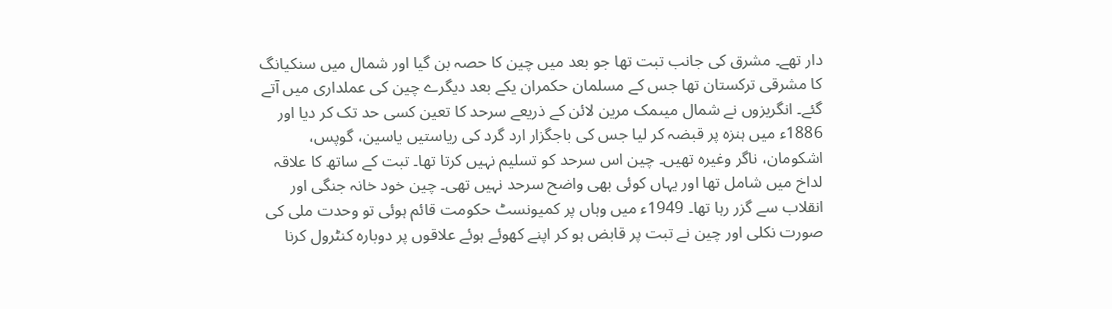دار تھے۔ مشرق کی جانب تبت تھا جو بعد میں چین کا حصہ بن گیا اور شمال میں سنکیانگ کا مشرقی ترکستان تھا جس کے مسلمان حکمران یکے بعد دیگرے چین کی عملداری میں آتے گئے۔ انگریزوں نے شمال میںمک مرین لائن کے ذریعے سرحد کا تعین کسی حد تک کر دیا اور 1886ء میں ہنزہ پر قبضہ کر لیا جس کی باجگزار ارد گرد کی ریاستیں یاسین، گوپس، اشکومان، ناگر وغیرہ تھیں۔ چین اس سرحد کو تسلیم نہیں کرتا تھا۔ تبت کے ساتھ کا علاقہ لداخ میں شامل تھا اور یہاں کوئی بھی واضح سرحد نہیں تھی۔ چین خود خانہ جنگی اور انقلاب سے گزر رہا تھا۔ 1949ء میں وہاں پر کمیونسٹ حکومت قائم ہوئی تو وحدت ملی کی صورت نکلی اور چین نے تبت پر قابض ہو کر اپنے کھوئے ہوئے علاقوں پر دوبارہ کنٹرول کرنا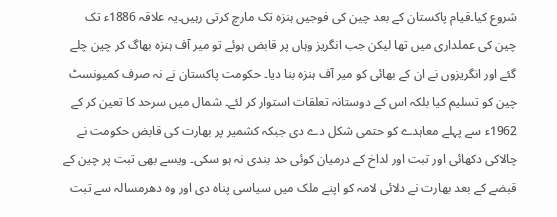شروع کیا۔قیام پاکستان کے بعد چین کی فوجیں ہنزہ تک مارچ کرتی رہیں۔یہ علاقہ 1886ء تک چین کی عملداری میں تھا لیکن جب انگریز وہاں پر قابض ہوئے تو میر آف ہنزہ بھاگ کر چین چلے گئے اور انگریزوں نے ان کے بھائی کو میر آف ہنزہ بنا دیا۔ حکومت پاکستان نے نہ صرف کمیونسٹ چین کو تسلیم کیا بلکہ اس کے دوستانہ تعلقات استوار کر لئے۔ شمال میں سرحد کا تعین کر کے 1962ء سے پہلے معاہدے کو حتمی شکل دے دی جبکہ کشمیر پر بھارت کی قابض حکومت نے چالاکی دکھائی اور تبت اور لداخ کے درمیان کوئی حد بندی نہ ہو سکی۔ ویسے بھی تبت پر چین کے قبضے کے بعد بھارت نے دلائی لامہ کو اپنے ملک میں سیاسی پناہ دی اور وہ دھرمسالہ سے تبت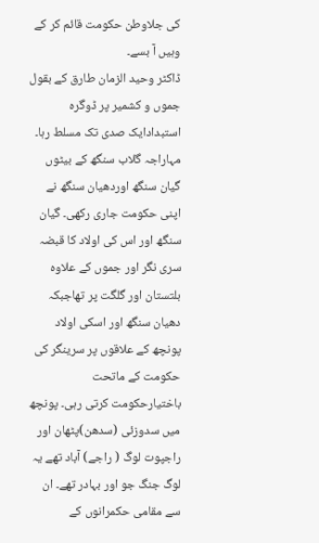کی جلاوطن حکومت قائم کر کے وہیں آ بسے۔
ڈاکٹر وحید الزمان طارق کے بقول جموں و کشمیر پر ڈوگرہ استبدادایک صدی تک مسلط رہا۔ مہاراجہ گلاب سنگھ کے بیٹوں گیان سنگھ اوردھیان سنگھ نے اپنی حکومت جاری رکھی۔ گیان سنگھ اور اس کی اولاد کا قبضہ سری نگر اور جموں کے علاوہ بلتستان اور گلگت پر تھاجبکہ دھیان سنگھ اور اسکی اولاد پونچھ کے علاقوں پر سرینگر کی حکومت کے ماتحت باختیارحکومت کرتی رہی۔ پونچھ میں سدوزئی (سدھن)پٹھان اور راجپوت لوگ ( راجے) آباد تھے یہ لوگ جنگ جو اور بہادر تھے۔ ان سے مقامی حکمرانوں کے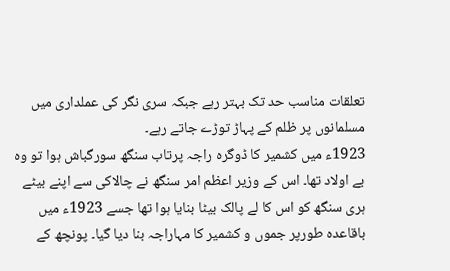تعلقات مناسب حد تک بہتر رہے جبکہ سری نگر کی عملداری میں مسلمانوں پر ظلم کے پہاڑ توڑے جاتے رہے۔
1923ء میں کشمیر کا ڈوگرہ راجہ پرتاب سنگھ سورگباش ہوا تو وہ بے اولاد تھا۔ اس کے وزیر اعظم امر سنگھ نے چالاکی سے اپنے بیٹے ہری سنگھ کو اس کا لے پالک بیٹا بنایا ہوا تھا جسے 1923ء میں باقاعدہ طورپر جموں و کشمیر کا مہاراجہ بنا دیا گیا۔ پونچھ کے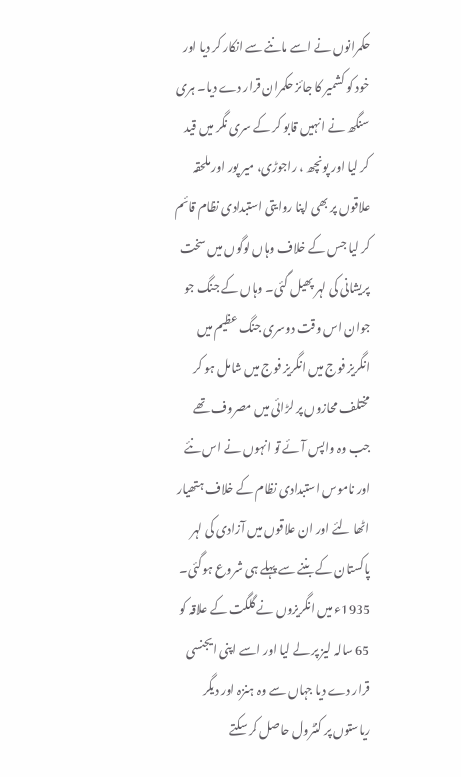حکمرانوں نے اسے ماننے سے انکار کر دیا اور خود کو کشمیر کا جائز حکمران قرار دے دیا۔ ہری سنگھ نے انہیں قابو کر کے سری نگر میں قید کر لیا اور پونچھ ، راجوڑی، میر پور اور ملحقہ علاقوں پر بھی اپنا روایتی استبدادی نظام قائم کر لیا جس کے خلاف وہاں لوگوں میں سخت پریشانی کی لہر پھیل گئی۔ وہاں کے جنگ جو جوان اس وقت دوسری جنگ عظیم میں انگریز فوج میں انگریز فوج میں شامل ہو کر مختلف محازوں پر لڑائی میں مصروف تھے جب وہ واپس آئے تو انہوں نے اس نئے اور ناموس استبدادی نظام کے خلاف ہتھیار اٹھا لئے اور ان علاقوں میں آزادی کی لہر پاکستان کے بننے سے پہلے ہی شروع ہوگئی۔ 1935ء میں انگریزوں نے گلگت کے علاقہ کو 65 سالہ لیز پر لے لیا اور اسے اپنی ایجنسی قرار دے دیا جہاں سے وہ ہنزہ اور دیگر ریاستوں پر کنٹرول حاصل کر سکتے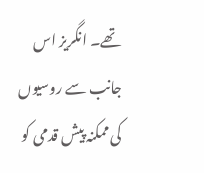تھے۔ انگریز اس جانب سے روسیوں کی ممکنہ پیش قدمی کو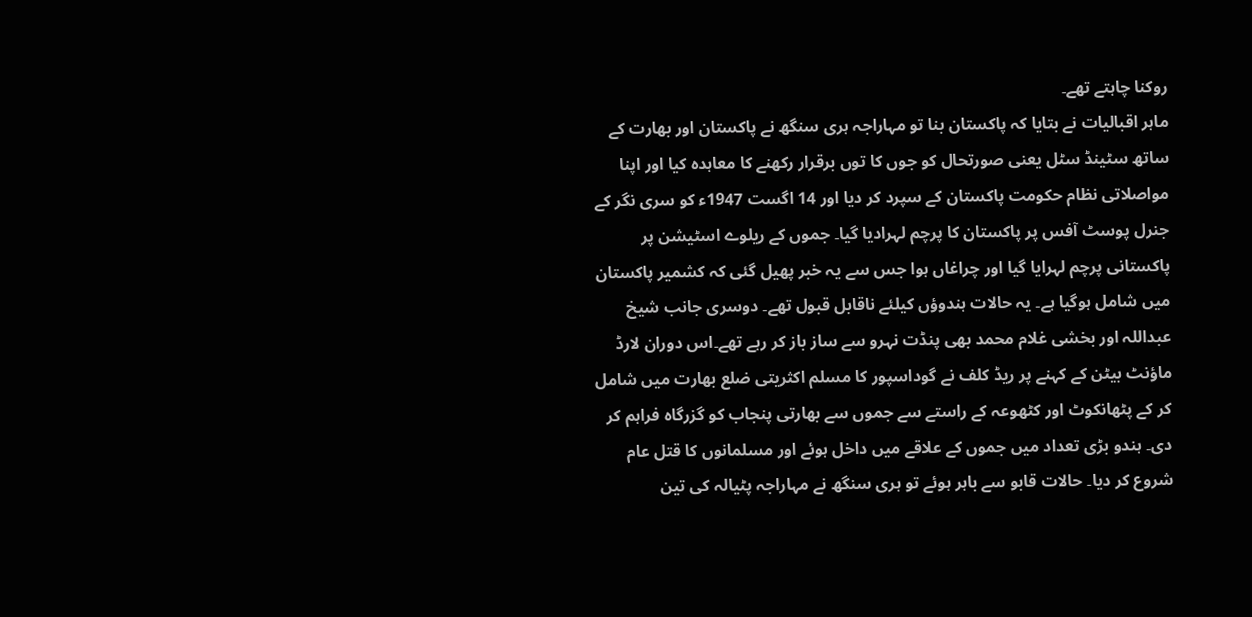روکنا چاہتے تھے۔
ماہر اقبالیات نے بتایا کہ پاکستان بنا تو مہاراجہ ہری سنگھ نے پاکستان اور بھارت کے ساتھ سٹینڈ سٹل یعنی صورتحال کو جوں کا توں برقرار رکھنے کا معاہدہ کیا اور اپنا مواصلاتی نظام حکومت پاکستان کے سپرد کر دیا اور 14 اگست 1947ء کو سری نگر کے جنرل پوسٹ آفس پر پاکستان کا پرچم لہرادیا گیا۔ جموں کے ریلوے اسٹیشن پر پاکستانی پرچم لہرایا گیا اور چراغاں ہوا جس سے یہ خبر پھیل گئی کہ کشمیر پاکستان میں شامل ہوگیا ہے۔ یہ حالات ہندوؤں کیلئے ناقابل قبول تھے۔ دوسری جانب شیخ عبداللہ اور بخشی غلام محمد بھی پنڈت نہرو سے ساز باز کر رہے تھے۔اس دوران لارڈ ماؤنٹ بیٹن کے کہنے پر ریڈ کلف نے گوداسپور کا مسلم اکثریتی ضلع بھارت میں شامل کر کے پٹھانکوٹ اور کٹھوعہ کے راستے سے جموں سے بھارتی پنجاب کو گزرگاہ فراہم کر دی۔ ہندو بڑی تعداد میں جموں کے علاقے میں داخل ہوئے اور مسلمانوں کا قتل عام شروع کر دیا۔ حالات قابو سے باہر ہوئے تو ہری سنگھ نے مہاراجہ پٹیالہ کی تین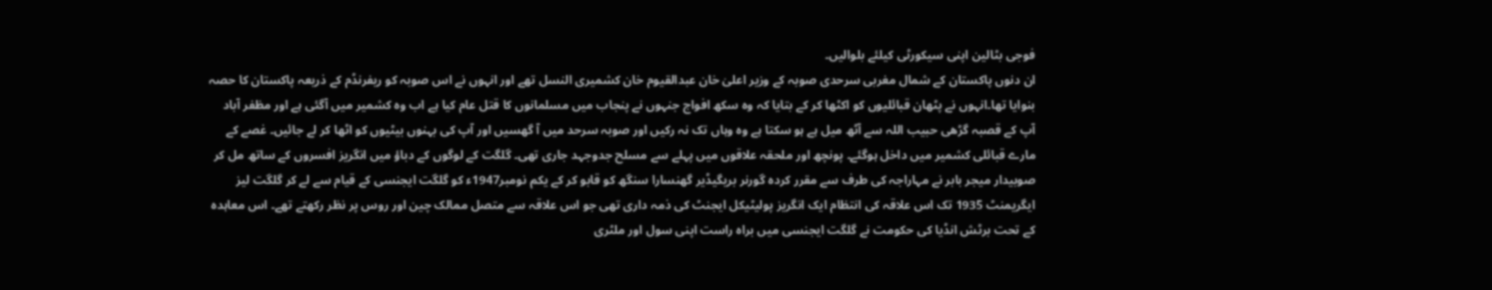فوجی بٹالین اپنی سیکورٹی کیلئے بلوالیں۔
ان دنوں پاکستان کے شمال مغربی سرحدی صوبہ کے وزیر اعلیٰ خان عبدالقیوم خان کشمیری النسل تھے اور انہوں نے اس صوبہ کو ریفرنڈم کے ذریعہ پاکستان کا حصہ بنوایا تھا۔انہوں نے پٹھان قبائلیوں کو اکٹھا کر کے بتایا کہ وہ سکھ افواج جنہوں نے پنجاب میں مسلمانوں کا قتل عام کیا ہے اب وہ کشمیر میں آگئی ہے اور مظفر آباد آپ کے قصبہ گڑھی حبیب اللہ سے آٹھ میل ہے ہو سکتا ہے وہ وہاں تک نہ رکیں اور صوبہ سرحد میں آ گھسیں اور آپ کی بہنوں بیٹیوں کو اٹھا کر لے جائیں۔ غصے کے مارے قبائلی کشمیر میں داخل ہوگئے۔ پونچھ اور ملحقہ علاقوں میں پہلے سے مسلح جدوجہد جاری تھی۔ گلگت کے لوگوں کے دباؤ میں انگریز افسروں کے ساتھ مل کر صوبیدار میجر بابر نے مہاراجہ کی طرف سے مقرر کردہ گورنر بریگیڈیر گھنسارا سنگھ کو قابو کر کے یکم نومبر1947ء کو گلگت ایجنسی کے قیام سے لے کر گلگت لیز ایگریمنٹ 1935 تک اس علاقہ کی انتظام ایک انگریز پولیٹیکل ایجنٹ کی ذمہ داری تھی جو اس علاقہ سے متصل ممالک چین اور روس پر نظر رکھتے تھے۔ اس معاہدہ کے تحت برٹش انڈیا کی حکومت نے گلگت ایجنسی میں براہ راست اپنی سول اور ملٹری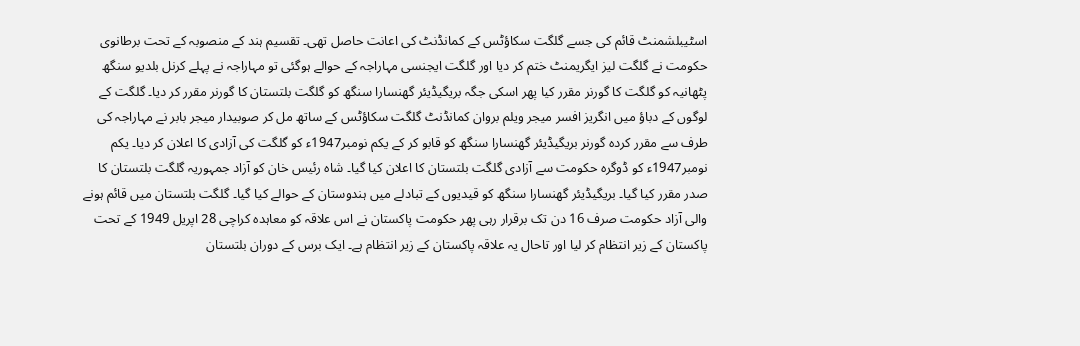اسٹیبلشمنٹ قائم کی جسے گلگت سکاؤٹس کے کمانڈنٹ کی اعانت حاصل تھی۔ تقسیم ہند کے منصوبہ کے تحت برطانوی حکومت نے گلگت لیز ایگریمنٹ ختم کر دیا اور گلگت ایجنسی مہاراجہ کے حوالے ہوگئی تو مہاراجہ نے پہلے کرنل بلدیو سنگھ پٹھانیہ کو گلگت کا گورنر مقرر کیا پھر اسکی جگہ بریگیڈیئر گھنسارا سنگھ کو گلگت بلتستان کا گورنر مقرر کر دیا۔ گلگت کے لوگوں کے دباؤ میں انگریز افسر میجر ویلم بروان کمانڈنٹ گلگت سکاؤٹس کے ساتھ مل کر صوبیدار میجر بابر نے مہاراجہ کی طرف سے مقرر کردہ گورنر بریگیڈیئر گھنسارا سنگھ کو قابو کر کے یکم نومبر1947ء کو گلگت کی آزادی کا اعلان کر دیا۔ یکم نومبر1947ء کو ڈوگرہ حکومت سے آزادی گلگت بلتستان کا اعلان کیا گیا۔ شاہ رئیس خان کو آزاد جمہوریہ گلگت بلتستان کا صدر مقرر کیا گیا۔ بریگیڈیئر گھنسارا سنگھ کو قیدیوں کے تبادلے میں ہندوستان کے حوالے کیا گیا۔ گلگت بلتستان میں قائم ہونے والی آزاد حکومت صرف 16 دن تک برقرار رہی پھر حکومت پاکستان نے اس علاقہ کو معاہدہ کراچی 28 اپریل 1949 کے تحت پاکستان کے زیر انتظام کر لیا اور تاحال یہ علاقہ پاکستان کے زیر انتظام ہے۔ ایک برس کے دوران بلتستان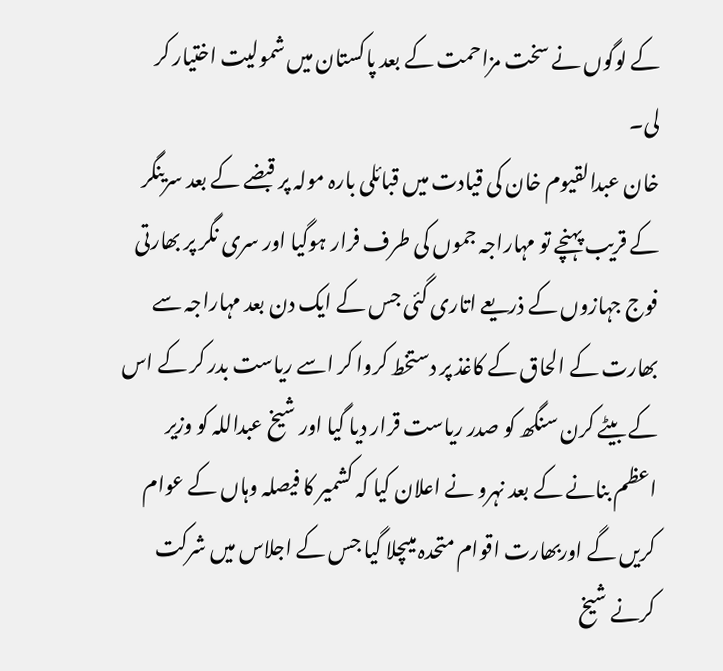کے لوگوں نے سخت مزاحمت کے بعد پاکستان میں شمولیت اختیار کر لی۔
خان عبدالقیوم خان کی قیادت میں قبائلی بارہ مولہ پر قبضے کے بعد سرینگر کے قریب پہنچے تو مہاراجہ جموں کی طرف فرار ہوگیا اور سری نگر پر بھارتی فوج جہازوں کے ذریعے اتاری گئی جس کے ایک دن بعد مہاراجہ سے بھارت کے الحاق کے کاغذ پر دستخط کروا کر اسے ریاست بدر کر کے اس کے بیٹے کرن سنگھ کو صدر ریاست قرار دیا گیا اور شیخ عبداللہ کو وزیر اعظم بنانے کے بعد نہرو نے اعلان کیا کہ کشمیر کا فیصلہ وہاں کے عوام کریں گے اوربھارت اقوام متحدہ میںچلا گیا جس کے اجلاس میں شرکت کرنے شیخ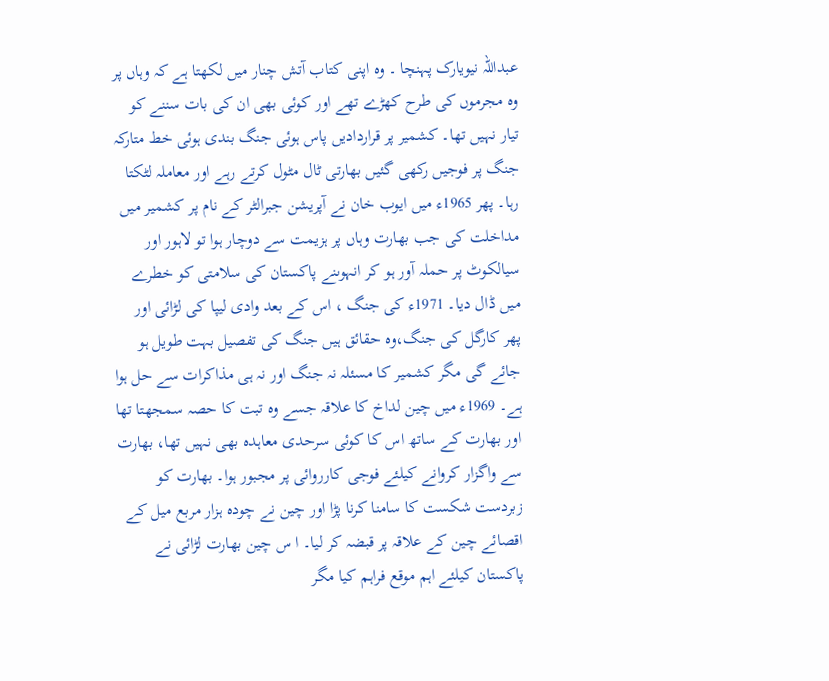عبداللہ نیویارک پہنچا ۔ وہ اپنی کتاب آتش چنار میں لکھتا ہے کہ وہاں پر وہ مجرموں کی طرح کھڑے تھے اور کوئی بھی ان کی بات سننے کو تیار نہیں تھا۔ کشمیر پر قراردادیں پاس ہوئی جنگ بندی ہوئی خط متارکہ جنگ پر فوجیں رکھی گئیں بھارتی ٹال مٹول کرتے رہے اور معاملہ لٹکتا رہا۔ پھر 1965ء میں ایوب خان نے آپریشن جبرالٹر کے نام پر کشمیر میں مداخلت کی جب بھارت وہاں پر ہزیمت سے دوچار ہوا تو لاہور اور سیالکوٹ پر حملہ آور ہو کر انہوںنے پاکستان کی سلامتی کو خطرے میں ڈال دیا۔ 1971ء کی جنگ ، اس کے بعد وادی لیپا کی لڑائی اور پھر کارگل کی جنگ،وہ حقائق ہیں جنگ کی تفصیل بہت طویل ہو جائے گی مگر کشمیر کا مسئلہ نہ جنگ اور نہ ہی مذاکرات سے حل ہوا ہے۔ 1969ء میں چین لداخ کا علاقہ جسے وہ تبت کا حصہ سمجھتا تھا اور بھارت کے ساتھ اس کا کوئی سرحدی معاہدہ بھی نہیں تھا، بھارت سے واگزار کروانے کیلئے فوجی کارروائی پر مجبور ہوا۔ بھارت کو زبردست شکست کا سامنا کرنا پڑا اور چین نے چودہ ہزار مربع میل کے اقصائے چین کے علاقہ پر قبضہ کر لیا۔ ا س چین بھارت لڑائی نے پاکستان کیلئے اہم موقع فراہم کیا مگر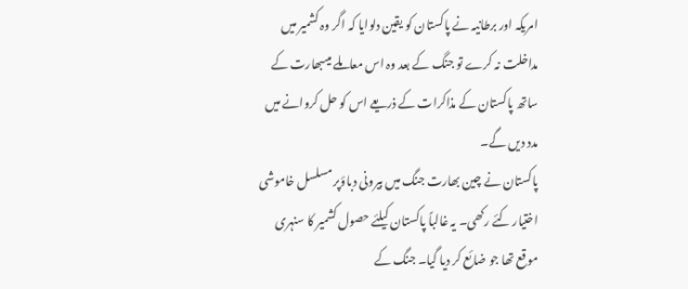امریکہ اور برطانیہ نے پاکستان کو یقین دلوایا کہ اگر وہ کشمیر میں مداخلت نہ کرے تو جنگ کے بعد وہ اس معاملے میںبھارت کے ساتھ پاکستان کے مذاکرات کے ذریعے اس کو حل کروانے میں مدد دیں گے۔
پاکستان نے چین بھارت جنگ میں بیرونی دباؤپر مسلسل خاموشی اختیار کئے رکھی۔ یہ غالباً پاکستان کیلئے حصول کشمیر کا سنہری موقع تھا جو ضائع کر دیا گیا۔ جنگ کے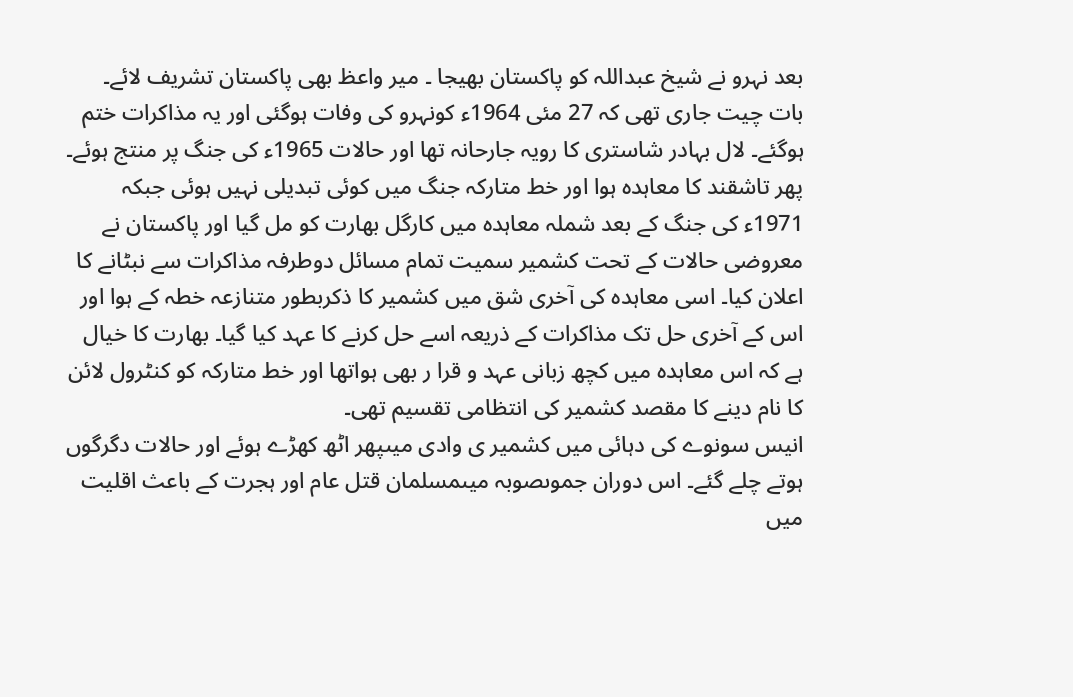بعد نہرو نے شیخ عبداللہ کو پاکستان بھیجا ۔ میر واعظ بھی پاکستان تشریف لائے۔ بات چیت جاری تھی کہ 27 مئی 1964ء کونہرو کی وفات ہوگئی اور یہ مذاکرات ختم ہوگئے۔ لال بہادر شاستری کا رویہ جارحانہ تھا اور حالات 1965ء کی جنگ پر منتج ہوئے۔ پھر تاشقند کا معاہدہ ہوا اور خط متارکہ جنگ میں کوئی تبدیلی نہیں ہوئی جبکہ 1971ء کی جنگ کے بعد شملہ معاہدہ میں کارگل بھارت کو مل گیا اور پاکستان نے معروضی حالات کے تحت کشمیر سمیت تمام مسائل دوطرفہ مذاکرات سے نبٹانے کا اعلان کیا۔ اسی معاہدہ کی آخری شق میں کشمیر کا ذکربطور متنازعہ خطہ کے ہوا اور اس کے آخری حل تک مذاکرات کے ذریعہ اسے حل کرنے کا عہد کیا گیا۔ بھارت کا خیال ہے کہ اس معاہدہ میں کچھ زبانی عہد و قرا ر بھی ہواتھا اور خط متارکہ کو کنٹرول لائن کا نام دینے کا مقصد کشمیر کی انتظامی تقسیم تھی۔
انیس سونوے کی دہائی میں کشمیر ی وادی میںپھر اٹھ کھڑے ہوئے اور حالات دگرگوں ہوتے چلے گئے۔ اس دوران جموںصوبہ میںمسلمان قتل عام اور ہجرت کے باعث اقلیت میں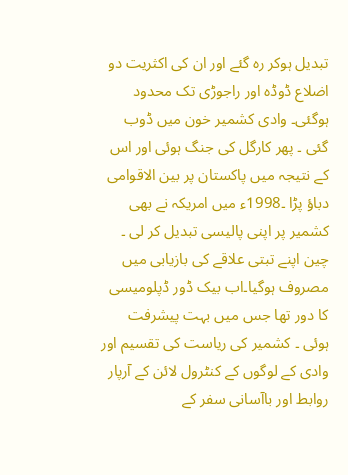تبدیل ہوکر رہ گئے اور ان کی اکثریت دو اضلاع ڈوڈہ اور راجوڑی تک محدود ہوگئی۔ وادی کشمیر خون میں ڈوب گئی ۔ پھر کارگل کی جنگ ہوئی اور اس کے نتیجہ میں پاکستان پر بین الاقوامی دباؤ پڑا ۔1998ء میں امریکہ نے بھی کشمیر پر اپنی پالیسی تبدیل کر لی ۔ چین اپنے تبتی علاقے کی بازیابی میں مصروف ہوگیا۔اب بیک ڈور ڈپلومیسی کا دور تھا جس میں بہت پیشرفت ہوئی ۔ کشمیر کی ریاست کی تقسیم اور وادی کے لوگوں کے کنٹرول لائن کے آرپار روابط اور باآسانی سفر کے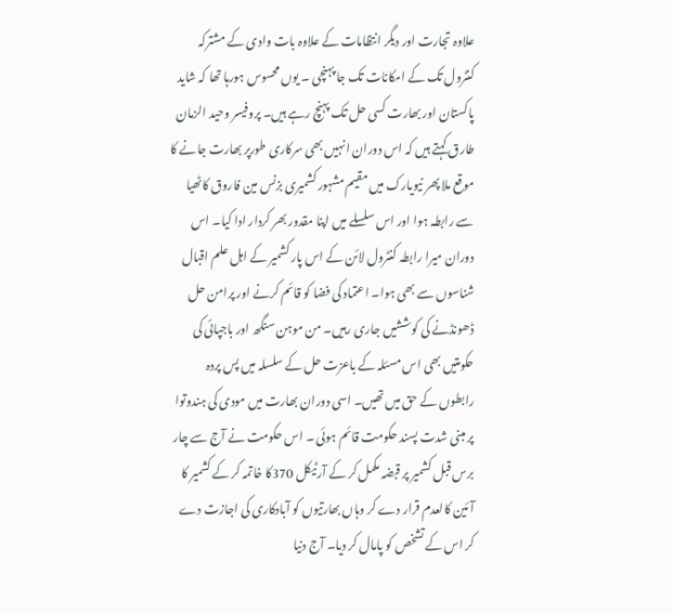علاوہ تجارت اور دیگر انتظامات کے علاوہ بات وادی کے مشترکہ کنٹرول تک کے امکانات تک جا پہنچی ۔ یوں محسوس ہورہا تھا کہ شاید پاکستان اور بھارت کسی حل تک پہنچ رہے ہیں۔ پروفیسر وحید الزمان طارق کہتے ہیں کہ اس دوران انہیں بھی سرکاری طورپر بھارت جانے کا موقع ملا پھر نیویارک میں مقیم مشہور کشمیری بزنس مین فاروق کاٹھیا سے رابطہ ہوا اور اس سلسلے میں اپنا مقدور بھر کردار ادا کیا۔ اس دوران میرا رابطہ کنٹرول لائن کے اس پار کشمیر کے اہل علم اقبال شناسوں سے بھی ہوا۔ اعتماد کی فضا کو قائم کرنے اور پرامن حل ڈھونڈنے کی کوششیں جاری رہیں۔ من موہن سنگھ اور باجپائی کی حکومتیں بھی اس مسئلہ کے باعزت حل کے سلسلہ میں پس پردہ رابطوں کے حق میں تھیں۔ اسی دوران بھارت میں مودی کی ہندوتوا پر مبنی شدت پسند حکومت قائم ہوئی ۔ اس حکومت نے آج سے چار برس قبل کشمیر پر قبضہ مکمل کر کے آرٹیکل 370کا خاتمہ کر کے کشمیر کا آئین کالعدم قرار دے کر وہاں بھارتیوں کو آبادکاری کی اجازت دے کر اس کے تشخص کو پامال کر دیا۔ آج دنیا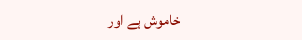خاموش ہے اور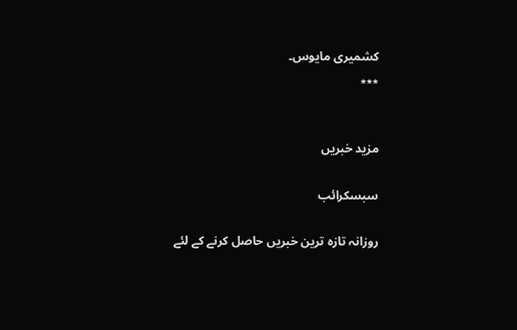کشمیری مایوس۔
٭٭٭


مزید خبریں

سبسکرائب

روزانہ تازہ ترین خبریں حاصل کرنے کے لئے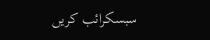سبسکرائب کریں